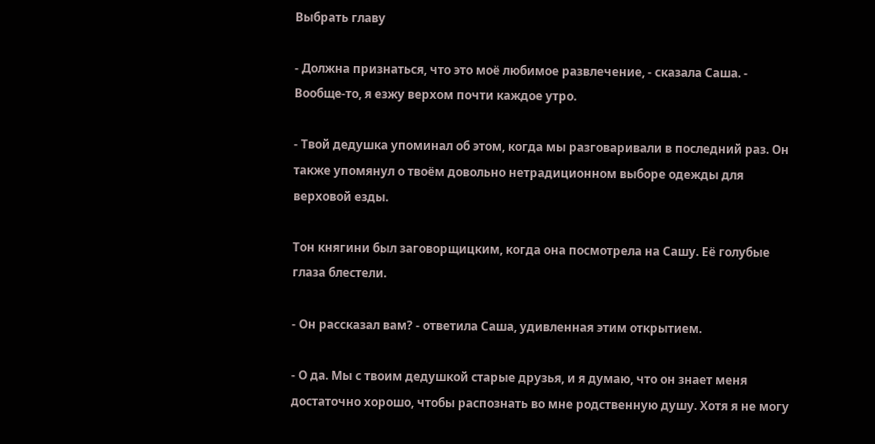Выбрать главу

- Должна признаться, что это моё любимое развлечение, - сказала Саша. - Вообще-то, я езжу верхом почти каждое утро.

- Твой дедушка упоминал об этом, когда мы разговаривали в последний раз. Он также упомянул о твоём довольно нетрадиционном выборе одежды для верховой езды.

Тон княгини был заговорщицким, когда она посмотрела на Сашу. Её голубые глаза блестели.

- Он рассказал вам? - ответила Саша, удивленная этим открытием.

- О да. Мы с твоим дедушкой старые друзья, и я думаю, что он знает меня достаточно хорошо, чтобы распознать во мне родственную душу. Хотя я не могу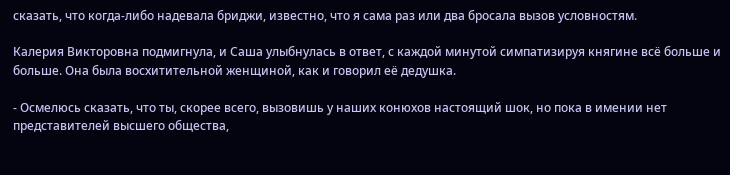сказать, что когда-либо надевала бриджи, известно, что я сама раз или два бросала вызов условностям.

Калерия Викторовна подмигнула, и Саша улыбнулась в ответ, с каждой минутой симпатизируя княгине всё больше и больше. Она была восхитительной женщиной, как и говорил её дедушка.

- Осмелюсь сказать, что ты, скорее всего, вызовишь у наших конюхов настоящий шок, но пока в имении нет представителей высшего общества,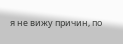я не вижу причин, по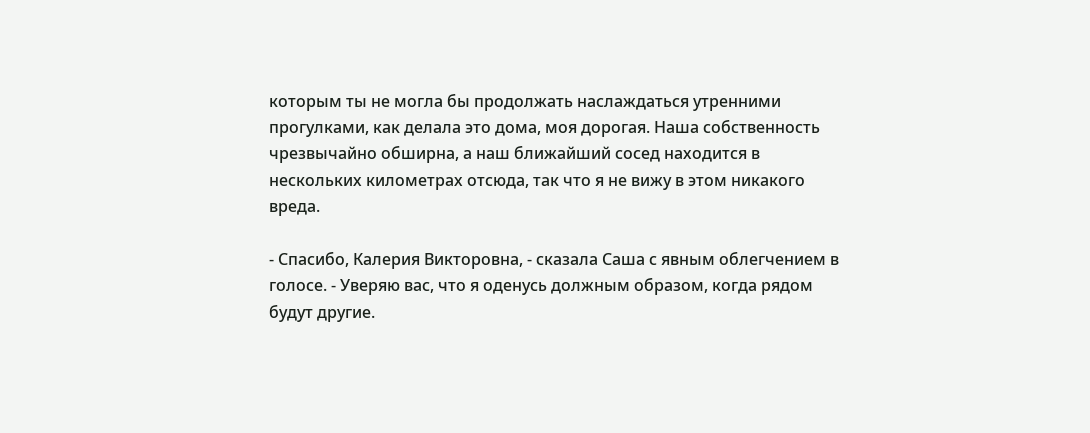которым ты не могла бы продолжать наслаждаться утренними прогулками, как делала это дома, моя дорогая. Наша собственность чрезвычайно обширна, а наш ближайший сосед находится в нескольких километрах отсюда, так что я не вижу в этом никакого вреда.

- Спасибо, Калерия Викторовна, - сказала Саша с явным облегчением в голосе. - Уверяю вас, что я оденусь должным образом, когда рядом будут другие.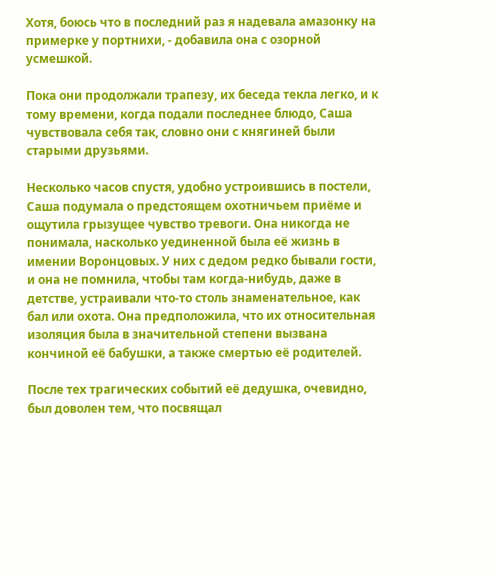Хотя, боюсь что в последний раз я надевала амазонку на примерке у портнихи, - добавила она с озорной усмешкой.

Пока они продолжали трапезу, их беседа текла легко, и к тому времени, когда подали последнее блюдо, Саша чувствовала себя так, словно они с княгиней были старыми друзьями.

Несколько часов спустя, удобно устроившись в постели, Саша подумала о предстоящем охотничьем приёме и ощутила грызущее чувство тревоги. Она никогда не понимала, насколько уединенной была её жизнь в имении Воронцовых. У них с дедом редко бывали гости, и она не помнила, чтобы там когда-нибудь, даже в детстве, устраивали что-то столь знаменательное, как бал или охота. Она предположила, что их относительная изоляция была в значительной степени вызвана кончиной её бабушки, а также смертью её родителей.

После тех трагических событий её дедушка, очевидно, был доволен тем, что посвящал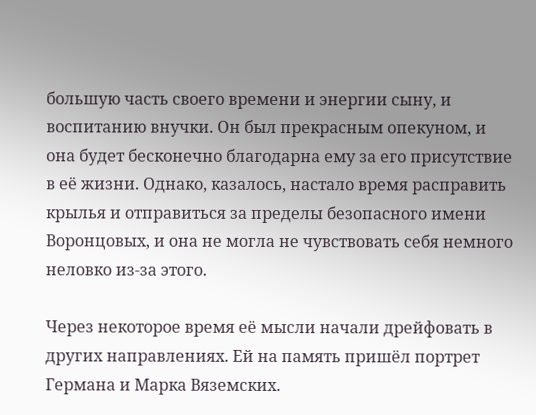большую часть своего времени и энергии сыну, и воспитанию внучки. Он был прекрасным опекуном, и она будет бесконечно благодарна ему за его присутствие в её жизни. Однако, казалось, настало время расправить крылья и отправиться за пределы безопасного имени Воронцовых, и она не могла не чувствовать себя немного неловко из-за этого.

Через некоторое время её мысли начали дрейфовать в других направлениях. Ей на память пришёл портрет Германа и Марка Вяземских.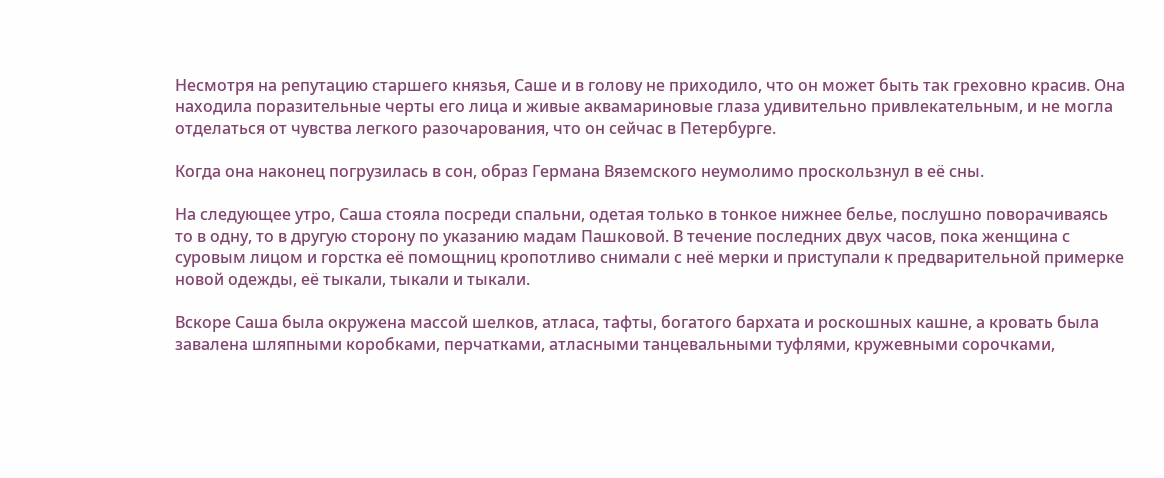Несмотря на репутацию старшего князья, Саше и в голову не приходило, что он может быть так греховно красив. Она находила поразительные черты его лица и живые аквамариновые глаза удивительно привлекательным, и не могла отделаться от чувства легкого разочарования, что он сейчас в Петербурге.

Когда она наконец погрузилась в сон, образ Германа Вяземского неумолимо проскользнул в её сны.

На следующее утро, Саша стояла посреди спальни, одетая только в тонкое нижнее белье, послушно поворачиваясь то в одну, то в другую сторону по указанию мадам Пашковой. В течение последних двух часов, пока женщина с суровым лицом и горстка её помощниц кропотливо снимали с неё мерки и приступали к предварительной примерке новой одежды, её тыкали, тыкали и тыкали.

Вскоре Саша была окружена массой шелков, атласа, тафты, богатого бархата и роскошных кашне, а кровать была завалена шляпными коробками, перчатками, атласными танцевальными туфлями, кружевными сорочками,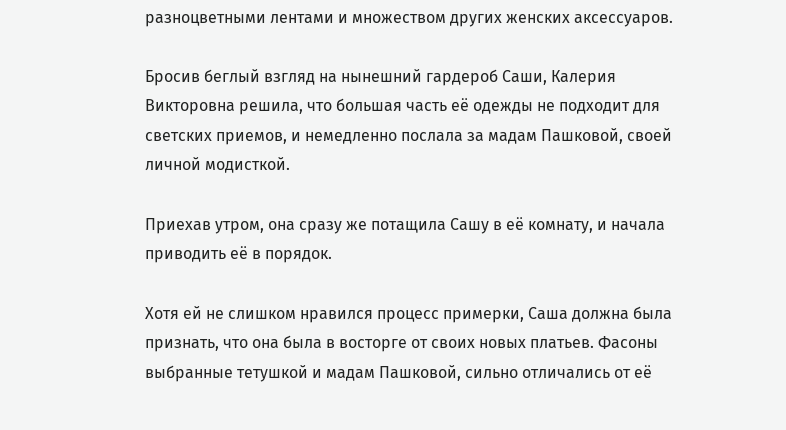разноцветными лентами и множеством других женских аксессуаров.

Бросив беглый взгляд на нынешний гардероб Саши, Калерия Викторовна решила, что большая часть её одежды не подходит для светских приемов, и немедленно послала за мадам Пашковой, своей личной модисткой.

Приехав утром, она сразу же потащила Сашу в её комнату, и начала приводить её в порядок.

Хотя ей не слишком нравился процесс примерки, Саша должна была признать, что она была в восторге от своих новых платьев. Фасоны выбранные тетушкой и мадам Пашковой, сильно отличались от её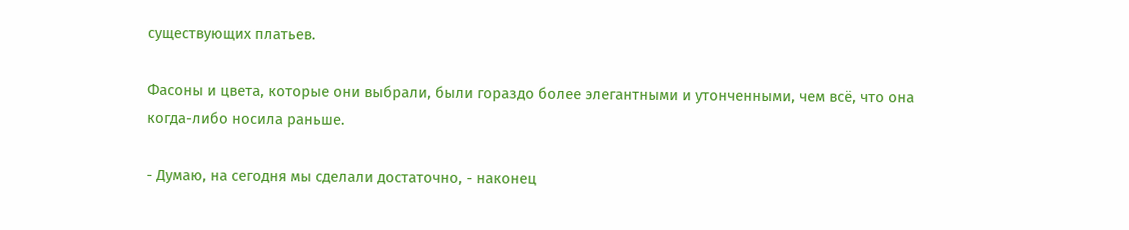существующих платьев.

Фасоны и цвета, которые они выбрали, были гораздо более элегантными и утонченными, чем всё, что она когда-либо носила раньше.

- Думаю, на сегодня мы сделали достаточно, - наконец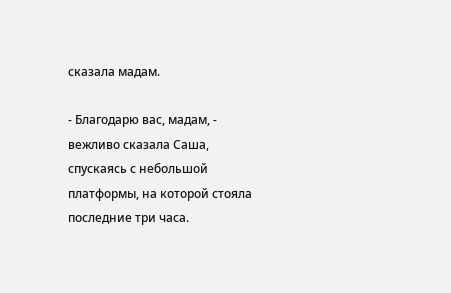сказала мадам.

- Благодарю вас, мадам, - вежливо сказала Саша, спускаясь с небольшой платформы, на которой стояла последние три часа.